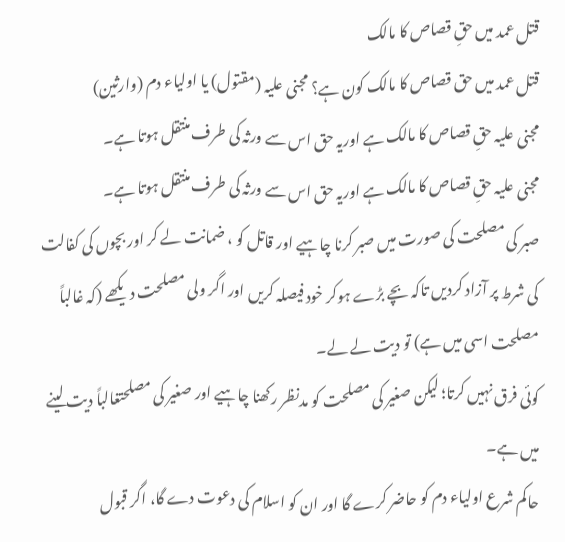قتل عمد میں حقِ قصاص کا مالک
قتل عمد میں حق قصاص کا مالک کون ہے؟ مجنی علیہ (مقتول) یا اولیاء دم (وارثین)
مجنی علیہ حقِ قصاص کا مالک ہے اوریہ حق اس سے ورثہ کی طرف منتقل ہوتا ہے۔
مجنی علیہ حقِ قصاص کا مالک ہے اوریہ حق اس سے ورثہ کی طرف منتقل ہوتا ہے۔
صبر کی مصلحت کی صورت میں صبر کرنا چاہیے اور قاتل کو ، ضمانت لے کر اور بچوں کی کفالت کی شرط پر آزاد کردیں تاکہ بچے بڑے ہوکر خود فیصلہ کریں اور اگر ولی مصلحت دیکھے (کہ غالباً مصلحت اسی میں ہے) تو دیت لے لے۔
کوئی فرق نہیں کرتا؛ لیکن صغیر کی مصلحت کو مدنظر رکھنا چاہیے اور صغیر کی مصلحتغالباً دیت لینے میں ہے۔
حاکم شرع اولیاء دم کو حاضر کرے گا اور ان کو اسلام کی دعوت دے گا، اگر قبول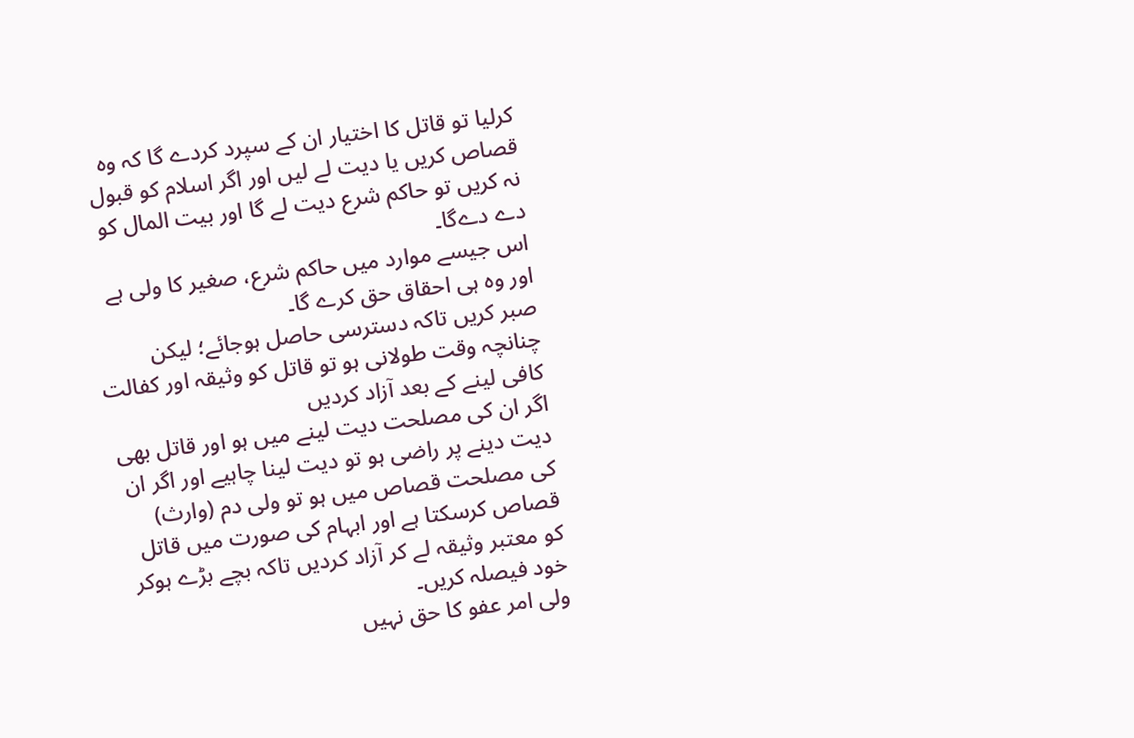کرلیا تو قاتل کا اختیار ان کے سپرد کردے گا کہ وہ قصاص کریں یا دیت لے لیں اور اگر اسلام کو قبول نہ کریں تو حاکم شرع دیت لے گا اور بیت المال کو دے دےگا۔
اس جیسے موارد میں حاکم شرع، صغیر کا ولی ہے اور وہ ہی احقاق حق کرے گا۔
صبر کریں تاکہ دسترسی حاصل ہوجائے؛ لیکن چنانچہ وقت طولانی ہو تو قاتل کو وثیقہ اور کفالت کافی لینے کے بعد آزاد کردیں
اگر ان کی مصلحت دیت لینے میں ہو اور قاتل بھی دیت دینے پر راضی ہو تو دیت لینا چاہیے اور اگر ان کی مصلحت قصاص میں ہو تو ولی دم (وارث) قصاص کرسکتا ہے اور ابہام کی صورت میں قاتل کو معتبر وثیقہ لے کر آزاد کردیں تاکہ بچے بڑے ہوکر خود فیصلہ کریں۔
ولی امر عفو کا حق نہیں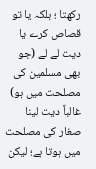رکھتا ؛ بلکہ یا تو قصاص کرے یا دیت لے لے (جو بھی مسلمین کی مصلحت میں ہو)
غالباً دیت لینا صغار کی مصلحت میں ہوتا ہے؛ لیکن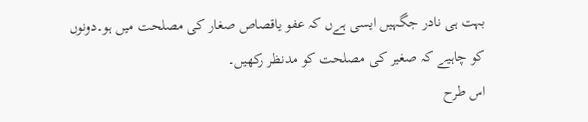بہت ہی نادر جگہیں ایسی ہےں کہ عفو یاقصاص صغار کی مصلحت میں ہو۔دونوں کو چاہیے کہ صغیر کی مصلحت کو مدنظر رکھیں۔
اس طرح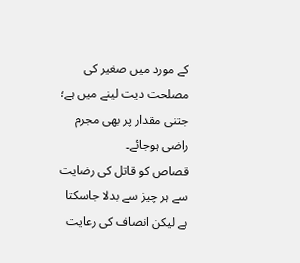کے مورد میں صغیر کی مصلحت دیت لینے میں ہے؛ جتنی مقدار پر بھی مجرم راضی ہوجائے۔
قصاص کو قاتل کی رضایت سے ہر چیز سے بدلا جاسکتا ہے لیکن انصاف کی رعایت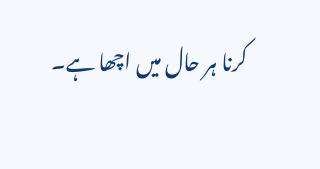کرنا ہر حال میں اچھا ہے۔